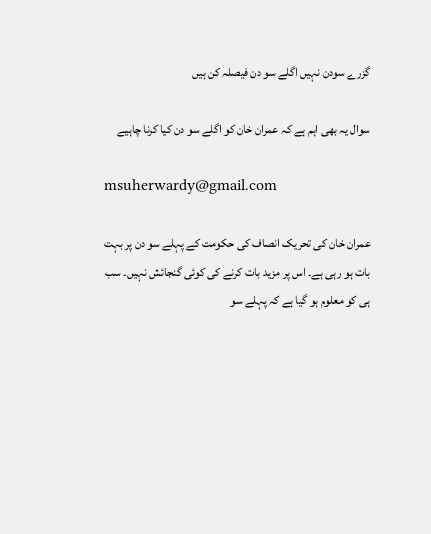گزرے سودن نہیں اگلے سو دن فیصلہ کن ہیں

سوال یہ بھی اہم ہے کہ عمران خان کو اگلے سو دن کیا کرنا چاہیے

msuherwardy@gmail.com

عمران خان کی تحریک انصاف کی حکومت کے پہلے سو دن پر بہت بات ہو رہی ہے۔ اس پر مزید بات کرنے کی کوئی گنجائش نہیں۔ سب ہی کو معلوم ہو گیا ہے کہ پہلے سو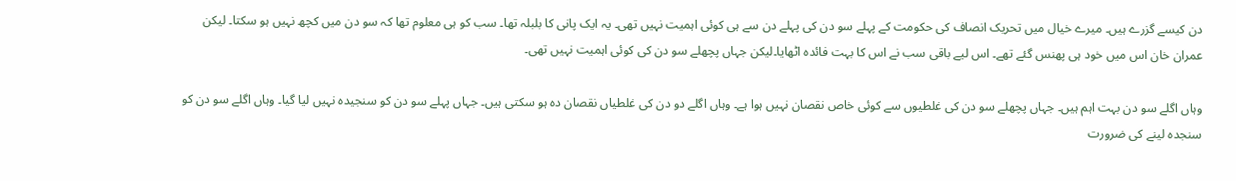دن کیسے گزرے ہیں۔ میرے خیال میں تحریک انصاف کی حکومت کے پہلے سو دن کی پہلے دن سے ہی کوئی اہمیت نہیں تھی۔ یہ ایک پانی کا بلبلہ تھا۔ سب کو ہی معلوم تھا کہ سو دن میں کچھ نہیں ہو سکتا۔ لیکن عمران خان اس میں خود ہی پھنس گئے تھے۔ اس لیے باقی سب نے اس کا بہت فائدہ اٹھایا۔لیکن جہاں پچھلے سو دن کی کوئی اہمیت نہیں تھی۔

وہاں اگلے سو دن بہت اہم ہیں۔ جہاں پچھلے سو دن کی غلطیوں سے کوئی خاص نقصان نہیں ہوا ہے۔ وہاں اگلے دو دن کی غلطیاں نقصان دہ ہو سکتی ہیں۔ جہاں پہلے سو دن کو سنجیدہ نہیں لیا گیا۔ وہاں اگلے سو دن کو سنجدہ لینے کی ضرورت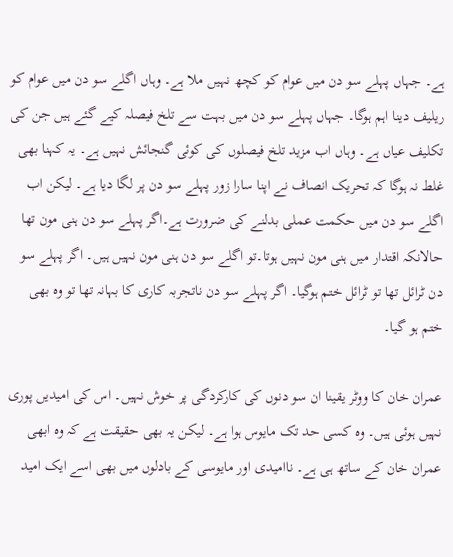ہے۔ جہاں پہلے سو دن میں عوام کو کچھ نہیں ملا ہے۔ وہاں اگلے سو دن میں عوام کو ریلیف دینا اہم ہوگا۔ جہاں پہلے سو دن میں بہت سے تلخ فیصلہ کیے گئے ہیں جن کی تکلیف عیاں ہے۔ وہاں اب مزید تلخ فیصلوں کی کوئی گنجائش نہیں ہے۔ یہ کہنا بھی غلط نہ ہوگا کہ تحریک انصاف نے اپنا سارا زور پہلے سو دن پر لگا دیا ہے۔ لیکن اب اگلے سو دن میں حکمت عملی بدلنے کی ضرورت ہے۔اگر پہلے سو دن ہنی مون تھا حالانکہ اقتدار میں ہنی مون نہیں ہوتا۔تو اگلے سو دن ہنی مون نہیں ہیں۔ اگر پہلے سو دن ٹرائل تھا تو ٹرائل ختم ہوگیا۔ اگر پہلے سو دن ناتجربہ کاری کا بہانہ تھا تو وہ بھی ختم ہو گیا۔

عمران خان کا ووٹر یقینا ان سو دنوں کی کارکردگی پر خوش نہیں۔ اس کی امیدیں پوری نہیں ہوئی ہیں۔ وہ کسی حد تک مایوس ہوا ہے۔ لیکن یہ بھی حقیقت ہے کہ وہ ابھی عمران خان کے ساتھ ہی ہے۔ ناامیدی اور مایوسی کے بادلوں میں بھی اسے ایک امید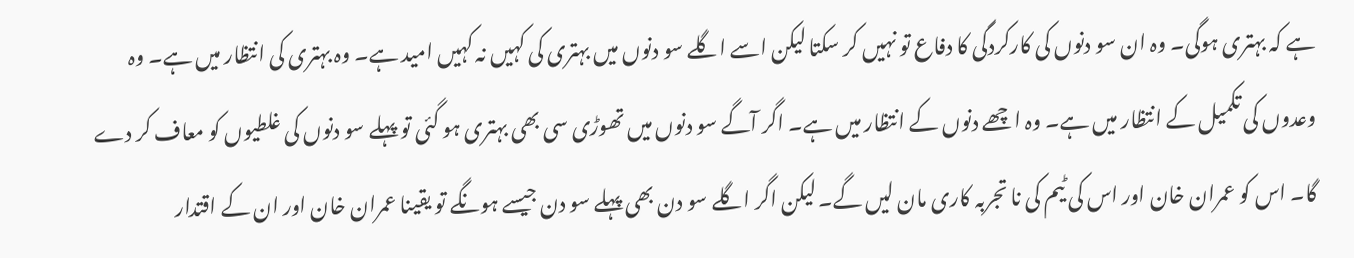ہے کہ بہتری ہوگی۔ وہ ان سو دنوں کی کارکردگی کا دفاع تو نہیں کر سکتا لیکن اسے اگلے سو دنوں میں بہتری کی کہیں نہ کہیں امید ہے۔ وہ بہتری کی انتظار میں ہے۔ وہ وعدوں کی تکمیل کے انتظار میں ہے۔ وہ اچھے دنوں کے انتظار میں ہے۔ اگر آگے سو دنوں میں تھوڑی سی بھی بہتری ہو گئی تو پہلے سو دنوں کی غلطیوں کو معاف کر دے گا۔ اس کو عمران خان اور اس کی ٹیم کی نا تجربہ کاری مان لیں گے۔ لیکن اگر اگلے سو دن بھی پہلے سو دن جیسے ہونگے تو یقینا عمران خان اور ان کے اقتدار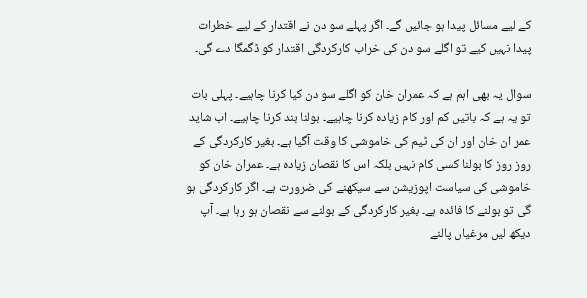کے لیے مسائل پیدا ہو جائیں گے۔ اگر پہلے سو دن نے اقتدار کے لیے خطرات پیدا نہیں کیے تو اگلے سو دن کی خراب کارکردگی اقتدار کو ڈگمگا دے گی۔

سوال یہ بھی اہم ہے کہ عمران خان کو اگلے سو دن کیا کرنا چاہیے۔ پہلی بات تو یہ ہے کہ باتیں کم اور کام زیادہ کرنا چاہیے۔ بولنا بند کرنا چاہیے۔ اب شاید عمر ان خان اور ان کی ٹیم کی خاموشی کا وقت آگیا ہے۔ بغیر کارکردگی کے روز روز کا بولنا کسی کام نہیں بلکہ اس کا نقصان زیادہ ہے۔ عمران خان کو خاموشی کی سیاست اپوزیشن سے سیکھنے کی ضرورت ہے۔ اگر کارکردگی ہو گی تو بولنے کا فائدہ ہے۔ بغیر کارکردگی کے بولنے سے نقصان ہو رہا ہے۔ آپ دیکھ لیں مرغیاں پالنے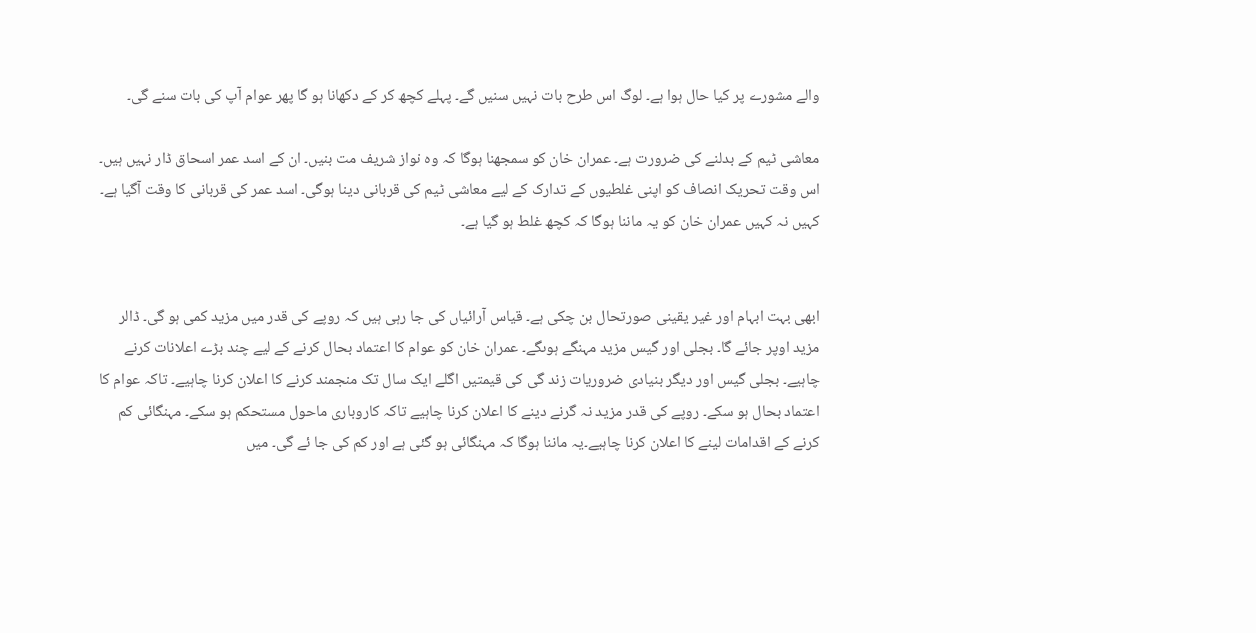والے مشورے پر کیا حال ہوا ہے۔ لوگ اس طرح بات نہیں سنیں گے۔ پہلے کچھ کر کے دکھانا ہو گا پھر عوام آپ کی بات سنے گی۔

معاشی ٹیم کے بدلنے کی ضرورت ہے۔ عمران خان کو سمجھنا ہوگا کہ وہ نواز شریف مت بنیں۔ ان کے اسد عمر اسحاق ڈار نہیں ہیں۔ اس وقت تحریک انصاف کو اپنی غلطیوں کے تدارک کے لیے معاشی ٹیم کی قربانی دینا ہوگی۔ اسد عمر کی قربانی کا وقت آگیا ہے۔ کہیں نہ کہیں عمران خان کو یہ ماننا ہوگا کہ کچھ غلط ہو گیا ہے۔


ابھی بہت ابہام اور غیر یقینی صورتحال بن چکی ہے۔ قیاس آرائیاں کی جا رہی ہیں کہ روپے کی قدر میں مزید کمی ہو گی۔ ڈالر مزید اوپر جائے گا۔ بجلی اور گیس مزید مہنگے ہوںگے۔ عمران خان کو عوام کا اعتماد بحال کرنے کے لیے چند بڑے اعلانات کرنے چاہیے۔ بجلی گیس اور دیگر بنیادی ضروریات زند گی کی قیمتیں اگلے ایک سال تک منجمند کرنے کا اعلان کرنا چاہیے۔ تاکہ عوام کا اعتماد بحال ہو سکے۔ روپے کی قدر مزید نہ گرنے دینے کا اعلان کرنا چاہیے تاکہ کاروباری ماحول مستحکم ہو سکے۔ مہنگائی کم کرنے کے اقدامات لینے کا اعلان کرنا چاہیے۔یہ ماننا ہوگا کہ مہنگائی ہو گئی ہے اور کم کی جا ئے گی۔ میں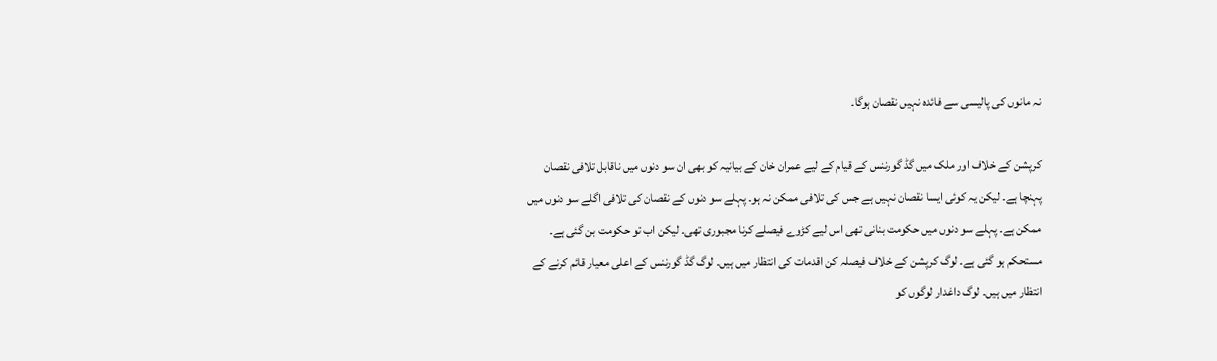نہ مانوں کی پالیسی سے فائدہ نہیں نقصان ہوگا۔

کرپشن کے خلاف اور ملک میں گڈ گورننس کے قیام کے لیے عمران خان کے بیانیہ کو بھی ان سو دنوں میں ناقابل تلافی نقصان پہنچا ہے۔ لیکن یہ کوئی ایسا نقصان نہیں ہے جس کی تلافی ممکن نہ ہو۔ پہلے سو دنوں کے نقصان کی تلافی اگلے سو دنوں میں ممکن ہے۔ پہلے سو دنوں میں حکومت بنانی تھی اس لیے کڑوے فیصلے کرنا مجبوری تھی۔ لیکن اب تو حکومت بن گئی ہے۔ مستحکم ہو گئی ہے۔ لوگ کرپشن کے خلاف فیصلہ کن اقدمات کی انتظار میں ہیں۔ لوگ گڈ گورننس کے اعلی معیار قائم کرنے کے انتظار میں ہیں۔ لوگ داغدار لوگوں کو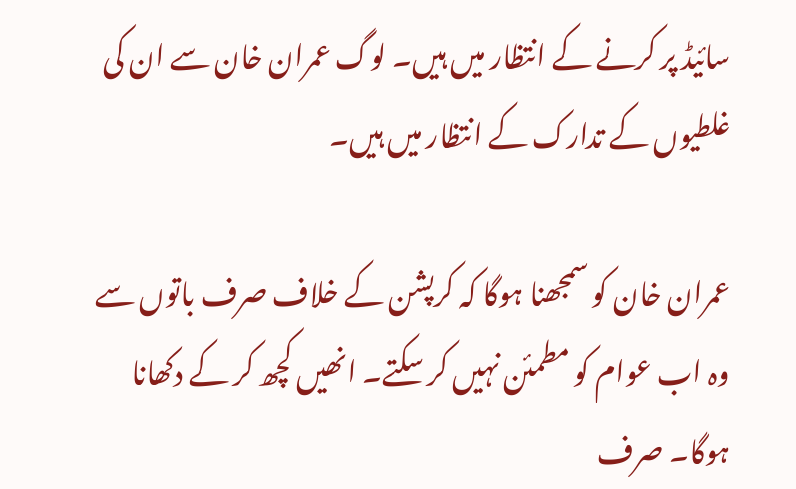سائیڈ پر کرنے کے انتظار میں ہیں۔ لوگ عمران خان سے ان کی غلطیوں کے تدارک کے انتظار میں ہیں۔

عمران خان کو سمجھنا ہوگا کہ کرپشن کے خلاف صرف باتوں سے وہ اب عوام کو مطمئن نہیں کر سکتے۔ انھیں کچھ کر کے دکھانا ہوگا۔ صرف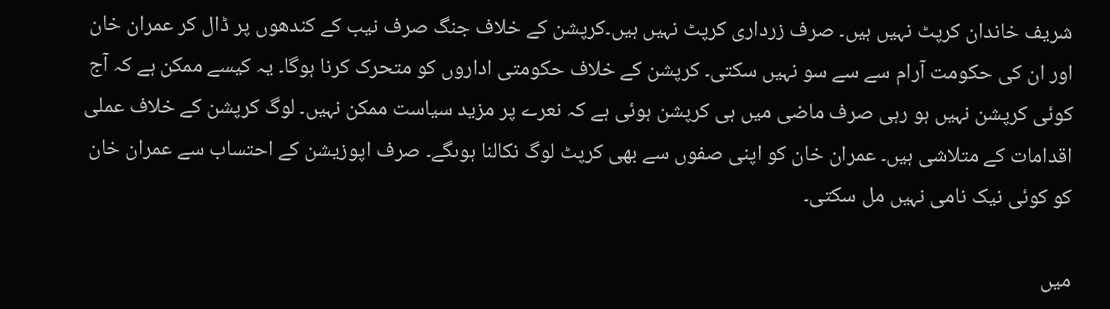شریف خاندان کرپٹ نہیں ہیں۔ صرف زرداری کرپٹ نہیں ہیں۔کرپشن کے خلاف جنگ صرف نیب کے کندھوں پر ڈال کر عمران خان اور ان کی حکومت آرام سے سے سو نہیں سکتی۔ کرپشن کے خلاف حکومتی اداروں کو متحرک کرنا ہوگا۔ یہ کیسے ممکن ہے کہ آج کوئی کرپشن نہیں ہو رہی صرف ماضی میں ہی کرپشن ہوئی ہے کہ نعرے پر مزید سیاست ممکن نہیں۔ لوگ کرپشن کے خلاف عملی اقدامات کے متلاشی ہیں۔ عمران خان کو اپنی صفوں سے بھی کرپٹ لوگ نکالنا ہوںگے۔ صرف اپوزیشن کے احتساب سے عمران خان کو کوئی نیک نامی نہیں مل سکتی۔

میں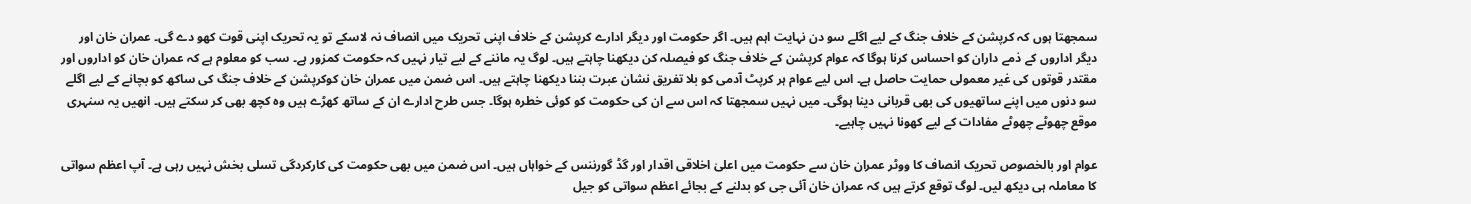سمجھتا ہوں کہ کرپشن کے خلاف جنگ کے لیے اگلے سو دن نہایت اہم ہیں۔ اگر حکومت اور دیگر ادارے کرپشن کے خلاف اپنی تحریک میں انصاف نہ لاسکے تو یہ تحریک اپنی قوت کھو دے گی۔ عمران خان اور دیگر اداروں کے ذمے داران کو احساس کرنا ہوگا کہ عوام کرپشن کے خلاف جنگ کو فیصلہ کن دیکھنا چاہتے ہیں۔ لوگ یہ ماننے کے لیے تیار نہیں کہ حکومت کمزور ہے۔ سب کو معلوم ہے کہ عمران خان کو اداروں اور مقتدر قوتوں کی غیر معمولی حمایت حاصل ہے۔ اس لیے عوام ہر کرپٹ آدمی کو بلا تفریق نشان عبرت بننا دیکھنا چاہتے ہیں۔ اس ضمن میں عمران خان کوکرپشن کے خلاف جنگ کی ساکھ کو بچانے کے لیے اگلے سو دنوں میں اپنے ساتھیوں کی بھی قربانی دینا ہوگی۔ میں نہیں سمجھتا کہ اس سے ان کی حکومت کو کوئی خطرہ ہوگا۔ جس طرح ادارے ان کے ساتھ کھڑے ہیں وہ کچھ بھی کر سکتے ہیں۔ انھیں یہ سنہری موقع چھوٹے چھوٹے مفادات کے لیے کھونا نہیں چاہیے۔

عوام اور بالخصوص تحریک انصاف کا ووٹر عمران خان سے حکومت میں اعلیٰ اخلاقی اقدار اور گڈ گورننس کے خواہاں ہیں۔ اس ضمن میں بھی حکومت کی کارکردگی تسلی بخش نہیں رہی ہے۔ آپ اعظم سواتی کا معاملہ ہی دیکھ لیں۔ لوگ توقع کرتے ہیں کہ عمران خان آئی جی کو بدلنے کے بجائے اعظم سواتی کو جیل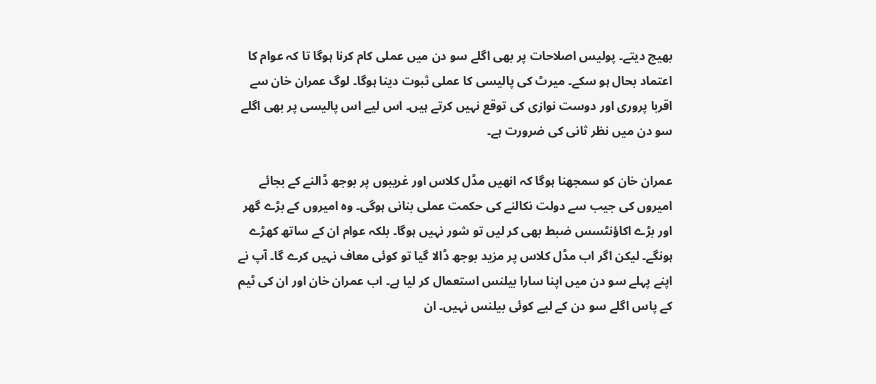بھیج دیتے۔ پولیس اصلاحات پر بھی اگلے سو دن میں عملی کام کرنا ہوگا تا کہ عوام کا اعتماد بحال ہو سکے۔ میرٹ کی پالیسی کا عملی ثبوت دینا ہوگا۔ لوگ عمران خان سے اقربا پروری اور دوست نوازی کی توقع نہیں کرتے ہیں۔ اس لیے اس پالیسی پر بھی اگلے سو دن میں نظر ثانی کی ضرورت ہے۔

عمران خان کو سمجھنا ہوگا کہ انھیں مڈل کلاس اور غریبوں پر بوجھ ڈالنے کے بجائے امیروں کی جیب سے دولت نکالنے کی حکمت عملی بنانی ہوگی۔ وہ امیروں کے بڑے گھر اور بڑے اکاؤنٹسس ضبط بھی کر لیں تو شور نہیں ہوگا۔ بلکہ عوام ان کے ساتھ کھڑے ہونگے۔ لیکن اگر اب مڈل کلاس پر مزید بوجھ ڈالا گیا تو کوئی معاف نہیں کرے گا۔ آپ نے اپنے پہلے سو دن میں اپنا سارا بیلنس استعمال کر لیا ہے۔ اب عمران خان اور ان کی ٹیم کے پاس اگلے سو دن کے لیے کوئی بیلنس نہیں۔ ان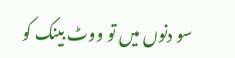سو دنوں میں تو ووٹ بینک کو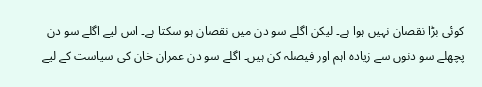کوئی بڑا نقصان نہیں ہوا ہے۔ لیکن اگلے سو دن میں نقصان ہو سکتا ہے۔ اس لیے اگلے سو دن پچھلے سو دنوں سے زیادہ اہم اور فیصلہ کن ہیں۔ اگلے سو دن عمران خان کی سیاست کے لیے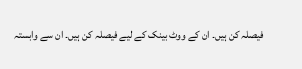فیصلہ کن ہیں۔ ان کے ووٹ بینک کے لیے فیصلہ کن ہیں۔ ان سے وابستہ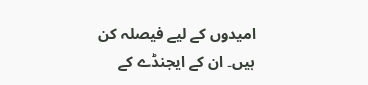امیدوں کے لیے فیصلہ کن ہیں۔ ان کے ایجنڈے کے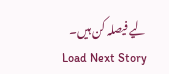لیے فیصلہ کن ہیں۔
Load Next Story